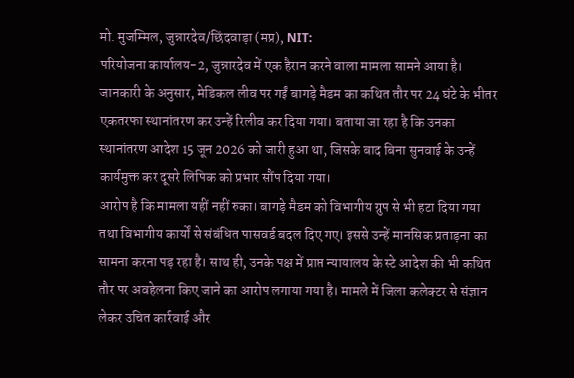मो. मुजम्मिल, जुन्नारदेव/छिंदवाड़ा (मप्र), NIT:
परियोजना कार्यालय-2, जुन्नारदेव में एक हैरान करने वाला मामला सामने आया है। जानकारी के अनुसार, मेडिकल लीव पर गईं बागड़े मैडम का कथित तौर पर 24 घंटे के भीतर एकतरफा स्थानांतरण कर उन्हें रिलीव कर दिया गया। बताया जा रहा है कि उनका स्थानांतरण आदेश 15 जून 2026 को जारी हुआ था, जिसके बाद बिना सुनवाई के उन्हें कार्यमुक्त कर दूसरे लिपिक को प्रभार सौंप दिया गया।
आरोप है कि मामला यहीं नहीं रुका। बागड़े मैडम को विभागीय ग्रुप से भी हटा दिया गया तथा विभागीय कार्यों से संबंधित पासवर्ड बदल दिए गए। इससे उन्हें मानसिक प्रताड़ना का सामना करना पड़ रहा है। साथ ही, उनके पक्ष में प्राप्त न्यायालय के स्टे आदेश की भी कथित तौर पर अवहेलना किए जाने का आरोप लगाया गया है। मामले में जिला कलेक्टर से संज्ञान लेकर उचित कार्रवाई और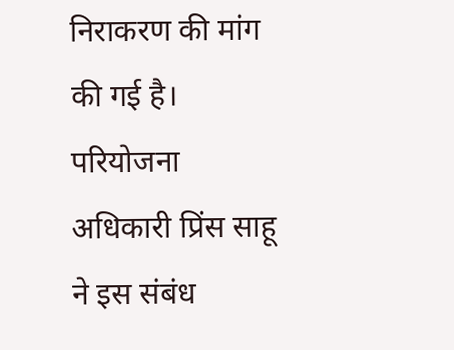निराकरण की मांग की गई है।
परियोजना अधिकारी प्रिंस साहू ने इस संबंध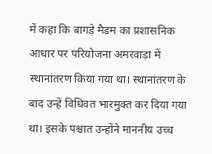में कहा कि बागड़े मैडम का प्रशासनिक आधार पर परियोजना अमरवाड़ा में स्थानांतरण किया गया था। स्थानांतरण के बाद उन्हें विधिवत भारमुक्त कर दिया गया था। इसके पश्चात उन्होंने माननीय उच्च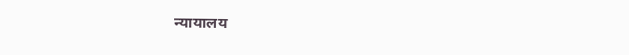न्यायालय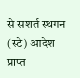से सशर्त स्थगन (स्टे) आदेश प्राप्त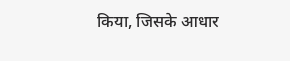किया, जिसके आधार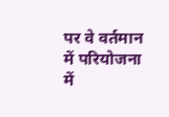पर वे वर्तमान में परियोजना में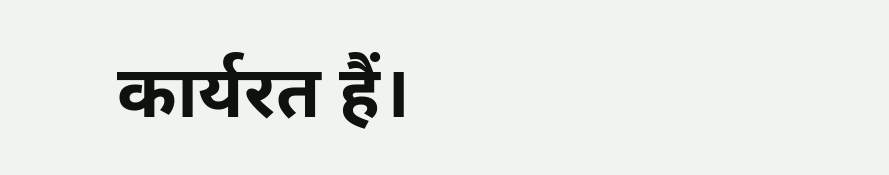कार्यरत हैं।